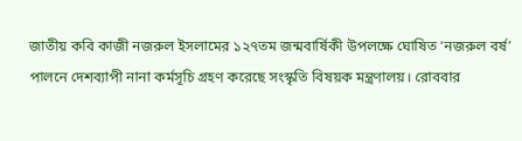জাতীয় কবি কাজী নজরুল ইসলামের ১২৭তম জন্মবার্ষিকী উপলক্ষে ঘোষিত ‘নজরুল বর্ষ’ পালনে দেশব্যাপী নানা কর্মসূচি গ্রহণ করেছে সংস্কৃতি বিষয়ক মন্ত্রণালয়। রোববার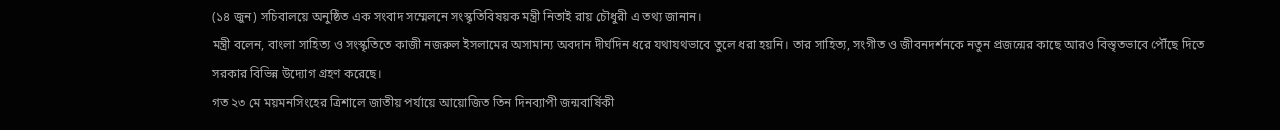(১৪ জুন) সচিবালয়ে অনুষ্ঠিত এক সংবাদ সম্মেলনে সংস্কৃতিবিষয়ক মন্ত্রী নিতাই রায় চৌধুরী এ তথ্য জানান।
মন্ত্রী বলেন, বাংলা সাহিত্য ও সংস্কৃতিতে কাজী নজরুল ইসলামের অসামান্য অবদান দীর্ঘদিন ধরে যথাযথভাবে তুলে ধরা হয়নি। তার সাহিত্য, সংগীত ও জীবনদর্শনকে নতুন প্রজন্মের কাছে আরও বিস্তৃতভাবে পৌঁছে দিতে সরকার বিভিন্ন উদ্যোগ গ্রহণ করেছে।
গত ২৩ মে ময়মনসিংহের ত্রিশালে জাতীয় পর্যায়ে আয়োজিত তিন দিনব্যাপী জন্মবার্ষিকী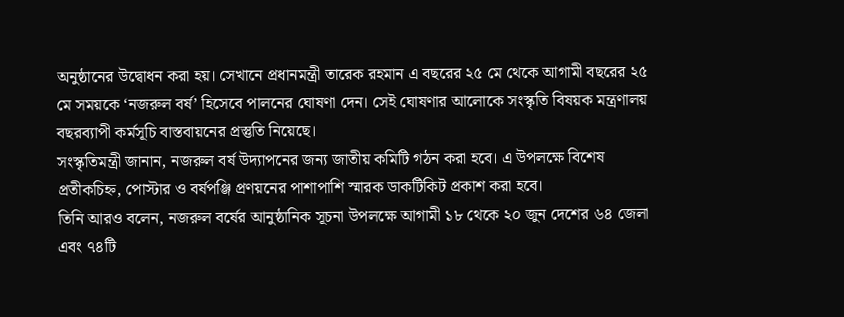অনুষ্ঠানের উদ্বোধন করা হয়। সেখানে প্রধানমন্ত্রী তারেক রহমান এ বছরের ২৫ মে থেকে আগামী বছরের ২৫ মে সময়কে ‘নজরুল বর্ষ’ হিসেবে পালনের ঘোষণা দেন। সেই ঘোষণার আলোকে সংস্কৃতি বিষয়ক মন্ত্রণালয় বছরব্যাপী কর্মসূচি বাস্তবায়নের প্রস্তুতি নিয়েছে।
সংস্কৃতিমন্ত্রী জানান, নজরুল বর্ষ উদ্যাপনের জন্য জাতীয় কমিটি গঠন করা হবে। এ উপলক্ষে বিশেষ প্রতীকচিহ্ন, পোস্টার ও বর্ষপঞ্জি প্রণয়নের পাশাপাশি স্মারক ডাকটিকিট প্রকাশ করা হবে।
তিনি আরও বলেন, নজরুল বর্ষের আনুষ্ঠানিক সূচনা উপলক্ষে আগামী ১৮ থেকে ২০ জুন দেশের ৬৪ জেলা এবং ৭৪টি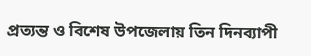প্রত্যন্ত ও বিশেষ উপজেলায় তিন দিনব্যাপী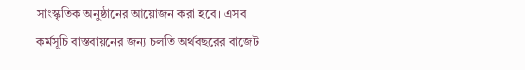সাংস্কৃতিক অনুষ্ঠানের আয়োজন করা হবে। এসব কর্মসূচি বাস্তবায়নের জন্য চলতি অর্থবছরের বাজেট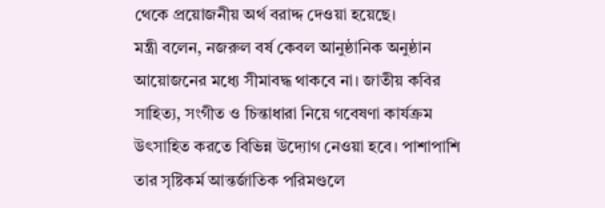থেকে প্রয়োজনীয় অর্থ বরাদ্দ দেওয়া হয়েছে।
মন্ত্রী বলেন, নজরুল বর্ষ কেবল আনুষ্ঠানিক অনুষ্ঠান আয়োজনের মধ্যে সীমাবদ্ধ থাকবে না। জাতীয় কবির সাহিত্য, সংগীত ও চিন্তাধারা নিয়ে গবেষণা কার্যক্রম উৎসাহিত করতে বিভিন্ন উদ্যোগ নেওয়া হবে। পাশাপাশি তার সৃষ্টিকর্ম আন্তর্জাতিক পরিমণ্ডলে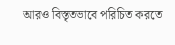আরও বিস্তৃতভাবে পরিচিত করতে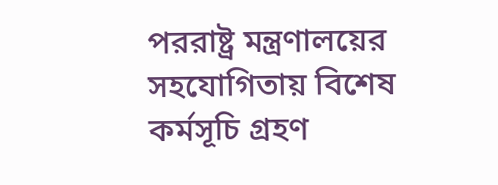পররাষ্ট্র মন্ত্রণালয়ের সহযোগিতায় বিশেষ কর্মসূচি গ্রহণ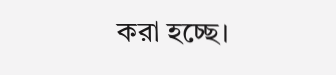করা হচ্ছে।